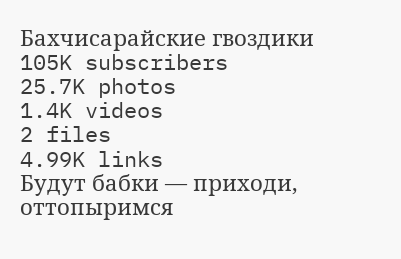Бахчисарайские гвоздики
105K subscribers
25.7K photos
1.4K videos
2 files
4.99K links
Будут бабки — приходи, оттопыримся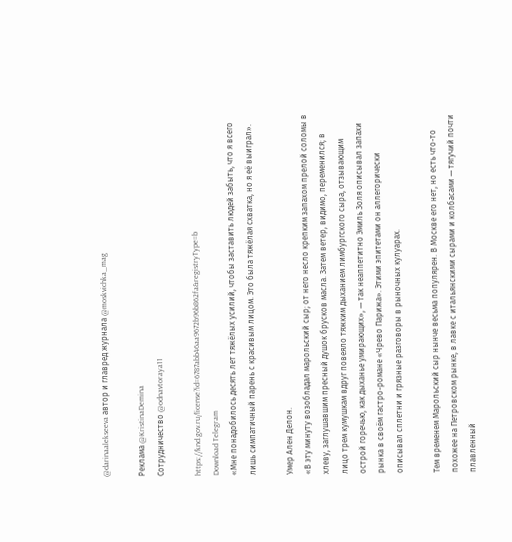@darinaalekseeva автор и главред журнала @moskvichka_mag

Реклама @KristinaDemina
Сотрудничество @odnavtoraya11

https://knd.gov.ru/license?id=6787abb46aa9672b96b862fa&registryType=b
Download Telegram
«Мне понадобилось десять лет тяжёлых усилий, чтобы заставить людей забыть, что я всего лишь симпатичный парень с красивым лицом. Это была тяжёлая схватка, но я её выиграл».

Умер Ален Делон.
«В эту минуту возобладал марольский сыр; от него несло крепким запахом прелой соломы в хлеву, заглушавшим пресный душок брусков масла. Затем ветер, видимо, переменился; в лицо трем кумушкам вдруг повеяло тяжким дыханием лимбургского сыра, отзывающим острой горечью, как дыханье умирающих», — так неаппетитно Эмиль Золя описывал запахи рынка в своём гастро-романе «Чрево Парижа». Этими эпитетами он аллегорически описывал сплетни и грязные разговоры в рыночных кулуарах.

Тем временем Марольский сыр нынче весьма популярен. В Москве его нет, но есть что-то похожее на Петровском рынке, в лавке с итальянскими сырами и колбасами — тягучий почти плавленный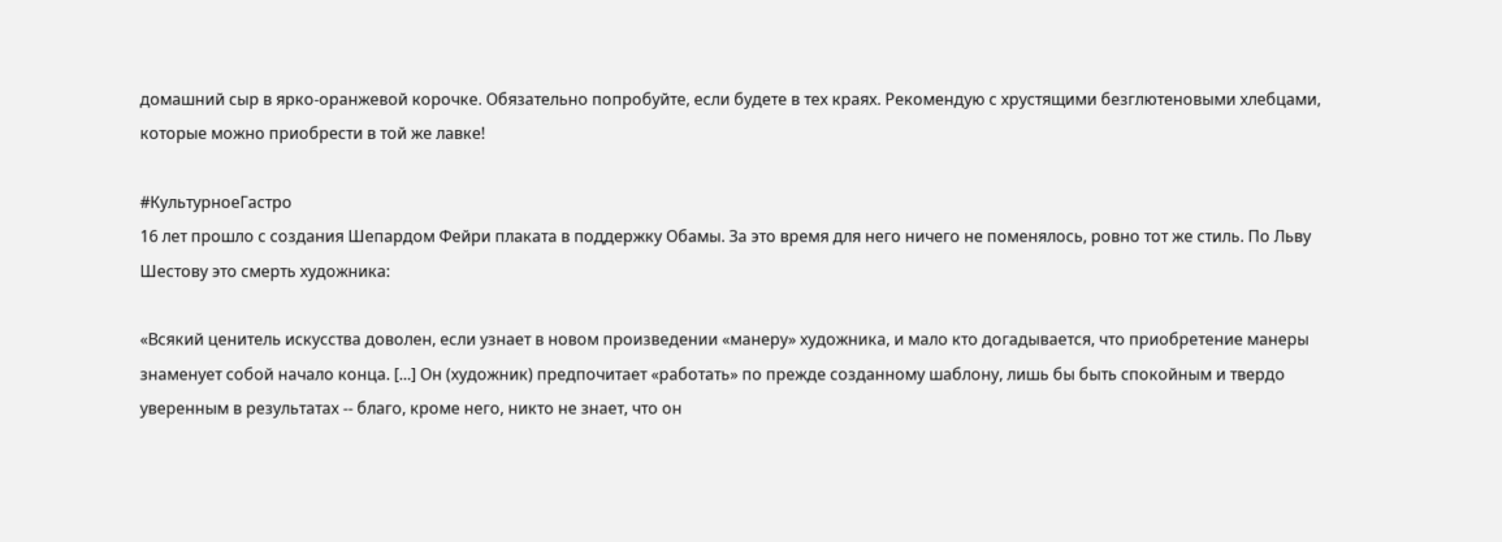домашний сыр в ярко-оранжевой корочке. Обязательно попробуйте, если будете в тех краях. Рекомендую с хрустящими безглютеновыми хлебцами, которые можно приобрести в той же лавке!

#КультурноеГастро
16 лет прошло с создания Шепардом Фейри плаката в поддержку Обамы. За это время для него ничего не поменялось, ровно тот же стиль. По Льву Шестову это смерть художника:

«Всякий ценитель искусства доволен, если узнает в новом произведении «манеру» художника, и мало кто догадывается, что приобретение манеры знаменует собой начало конца. [...] Он (художник) предпочитает «работать» по прежде созданному шаблону, лишь бы быть спокойным и твердо уверенным в результатах -- благо, кроме него, никто не знает, что он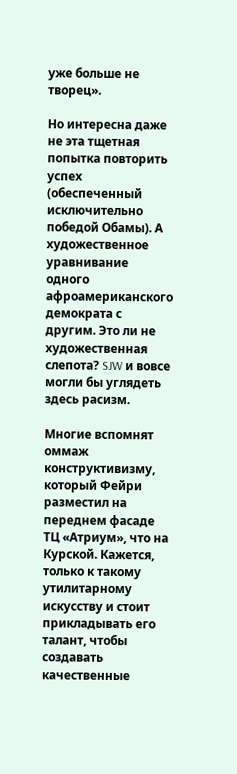уже больше не творец».

Но интересна даже не эта тщетная попытка повторить успех (обеспеченный исключительно победой Обамы). А художественное уравнивание одного афроамериканского демократа с другим. Это ли не художественная слепота? SJW и вовсе могли бы углядеть здесь расизм.

Многие вспомнят оммаж конструктивизму, который Фейри разместил на переднем фасаде ТЦ «Атриум», что на Курской. Кажется, только к такому утилитарному искусству и стоит прикладывать его талант, чтобы создавать качественные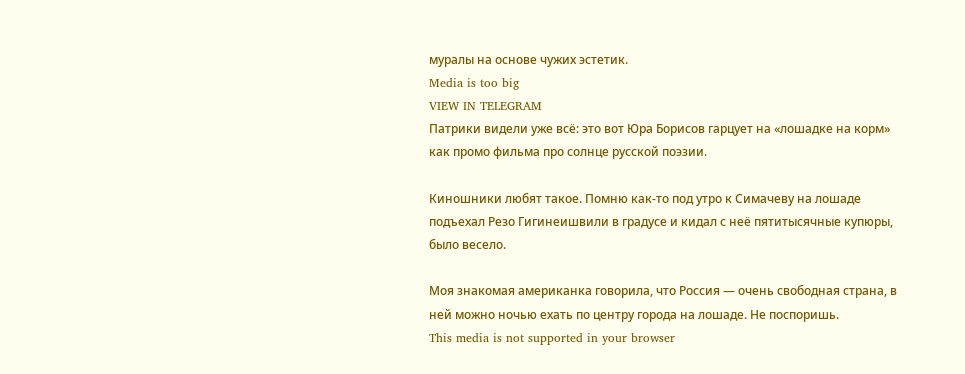муралы на основе чужих эстетик.
Media is too big
VIEW IN TELEGRAM
Патрики видели уже всё: это вот Юра Борисов гарцует на «лошадке на корм» как промо фильма про солнце русской поэзии.

Киношники любят такое. Помню как-то под утро к Симачеву на лошаде подъехал Резо Гигинеишвили в градусе и кидал с неё пятитысячные купюры, было весело.

Моя знакомая американка говорила, что Россия — очень свободная страна, в ней можно ночью ехать по центру города на лошаде. Не поспоришь.
This media is not supported in your browser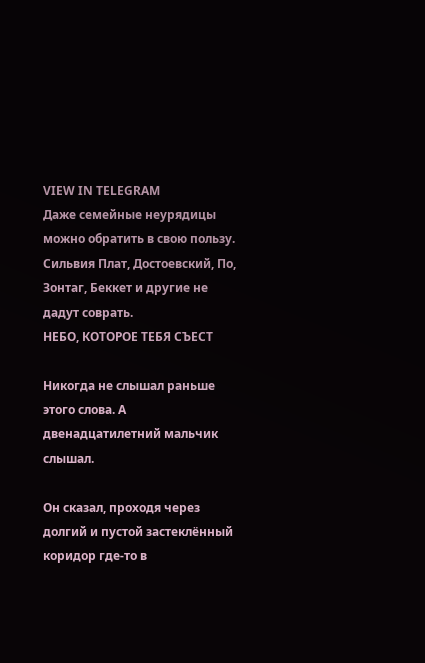VIEW IN TELEGRAM
Даже семейные неурядицы можно обратить в свою пользу. Сильвия Плат, Достоевский, По, Зонтаг, Беккет и другие не дадут соврать.
НЕБО, КОТОРОЕ ТЕБЯ СЪЕСТ

Никогда не слышал раньше этого слова. А двенадцатилетний мальчик слышал.

Он сказал, проходя через долгий и пустой застеклённый коридор где-то в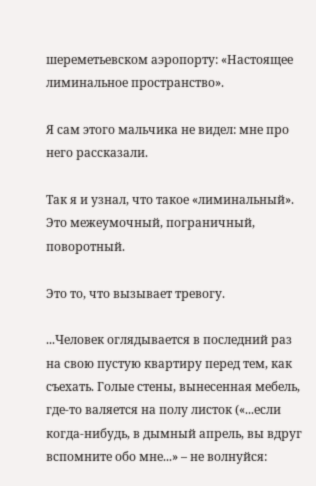шереметьевском аэропорту: «Настоящее лиминальное пространство».

Я сам этого мальчика не видел: мне про него рассказали.

Так я и узнал, что такое «лиминальный».
Это межеумочный, пограничный, поворотный.

Это то, что вызывает тревогу.

...Человек оглядывается в последний раз на свою пустую квартиру перед тем, как съехать. Голые стены, вынесенная мебель, где-то валяется на полу листок («...если когда-нибудь, в дымный апрель, вы вдруг вспомните обо мне...» – не волнуйся: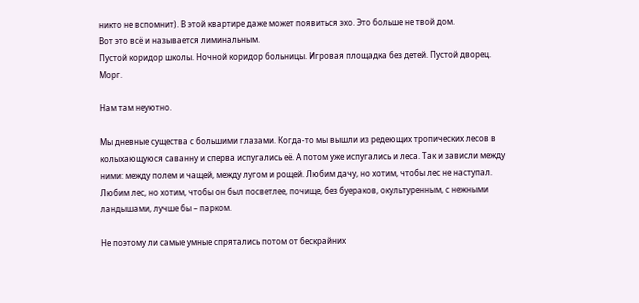никто не вспомнит). В этой квартире даже может появиться эхо. Это больше не твой дом.
Вот это всё и называется лиминальным.
Пустой коридор школы. Ночной коридор больницы. Игровая площадка без детей. Пустой дворец. Морг.

Нам там неуютно.

Мы дневные существа с большими глазами. Когда-то мы вышли из редеющих тропических лесов в колыхающуюся саванну и сперва испугались её. А потом уже испугались и леса. Так и зависли между ними: между полем и чащей, между лугом и рощей. Любим дачу, но хотим, чтобы лес не наступал. Любим лес, но хотим, чтобы он был посветлее, почище, без буераков, окультуренным, с нежными ландышами, лучше бы – парком.

Не поэтому ли самые умные спрятались потом от бескрайних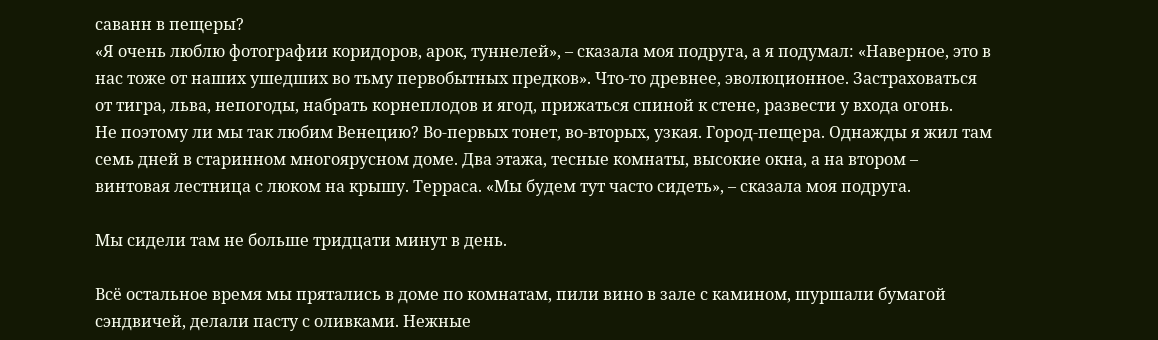саванн в пещеры?
«Я очень люблю фотографии коридоров, арок, туннелей», – сказала моя подруга, а я подумал: «Наверное, это в нас тоже от наших ушедших во тьму первобытных предков». Что-то древнее, эволюционное. Застраховаться от тигра, льва, непогоды, набрать корнеплодов и ягод, прижаться спиной к стене, развести у входа огонь.
Не поэтому ли мы так любим Венецию? Во-первых тонет, во-вторых, узкая. Город-пещера. Однажды я жил там семь дней в старинном многоярусном доме. Два этажа, тесные комнаты, высокие окна, а на втором – винтовая лестница с люком на крышу. Терраса. «Мы будем тут часто сидеть», – сказала моя подруга.

Мы сидели там не больше тридцати минут в день.

Всё остальное время мы прятались в доме по комнатам, пили вино в зале с камином, шуршали бумагой сэндвичей, делали пасту с оливками. Нежные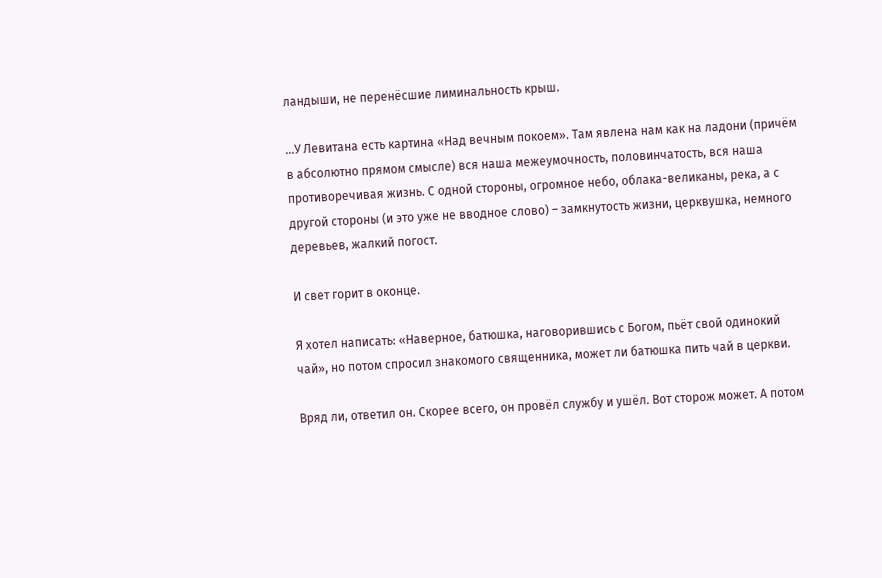ландыши, не перенёсшие лиминальность крыш.

...У Левитана есть картина «Над вечным покоем». Там явлена нам как на ладони (причём в абсолютно прямом смысле) вся наша межеумочность, половинчатость, вся наша противоречивая жизнь. С одной стороны, огромное небо, облака-великаны, река, а с другой стороны (и это уже не вводное слово) – замкнутость жизни, церквушка, немного деревьев, жалкий погост.

И свет горит в оконце.

Я хотел написать: «Наверное, батюшка, наговорившись с Богом, пьёт свой одинокий чай», но потом спросил знакомого священника, может ли батюшка пить чай в церкви.

Вряд ли, ответил он. Скорее всего, он провёл службу и ушёл. Вот сторож может. А потом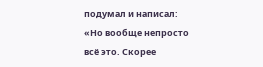подумал и написал: «Но вообще непросто всё это. Скорее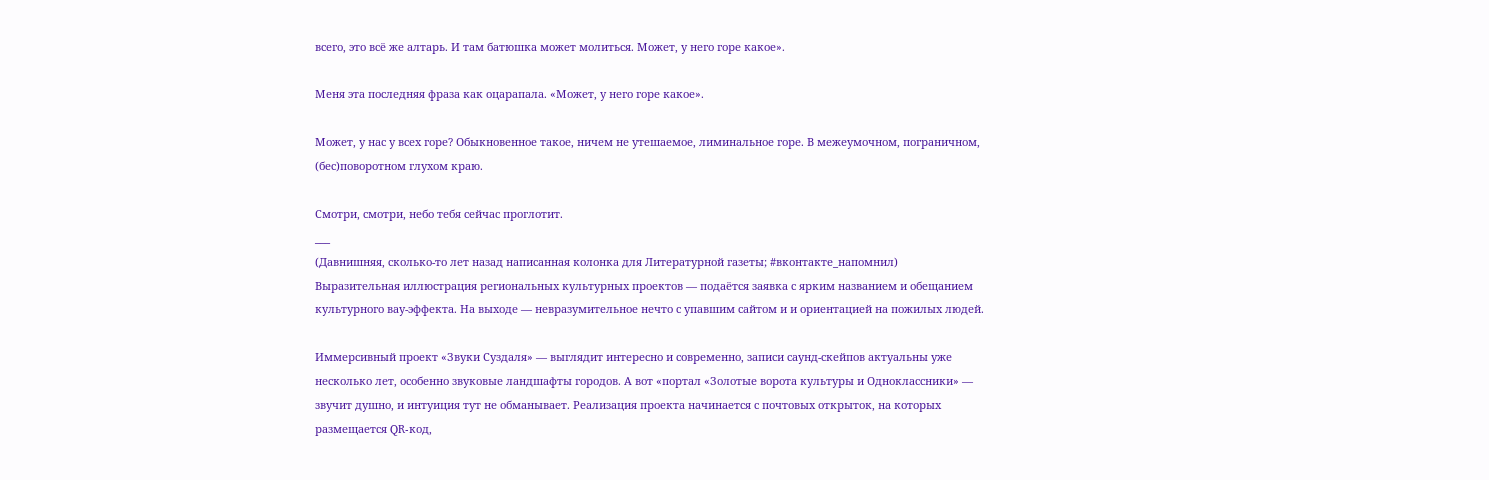всего, это всё же алтарь. И там батюшка может молиться. Может, у него горе какое».

Меня эта последняя фраза как оцарапала. «Может, у него горе какое».

Может, у нас у всех горе? Обыкновенное такое, ничем не утешаемое, лиминальное горе. В межеумочном, пограничном, (бес)поворотном глухом краю.

Смотри, смотри, небо тебя сейчас проглотит.
___
(Давнишняя, сколько-то лет назад написанная колонка для Литературной газеты; #вконтакте_напомнил)
Выразительная иллюстрация региональных культурных проектов — подаётся заявка с ярким названием и обещанием культурного вау-эффекта. На выходе — невразумительное нечто с упавшим сайтом и и ориентацией на пожилых людей.

Иммерсивный проект «Звуки Суздаля» — выглядит интересно и современно, записи саунд-скейпов актуальны уже несколько лет, особенно звуковые ландшафты городов. А вот «портал «Золотые ворота культуры и Одноклассники» — звучит душно, и интуиция тут не обманывает. Реализация проекта начинается с почтовых открыток, на которых размещается QR-код,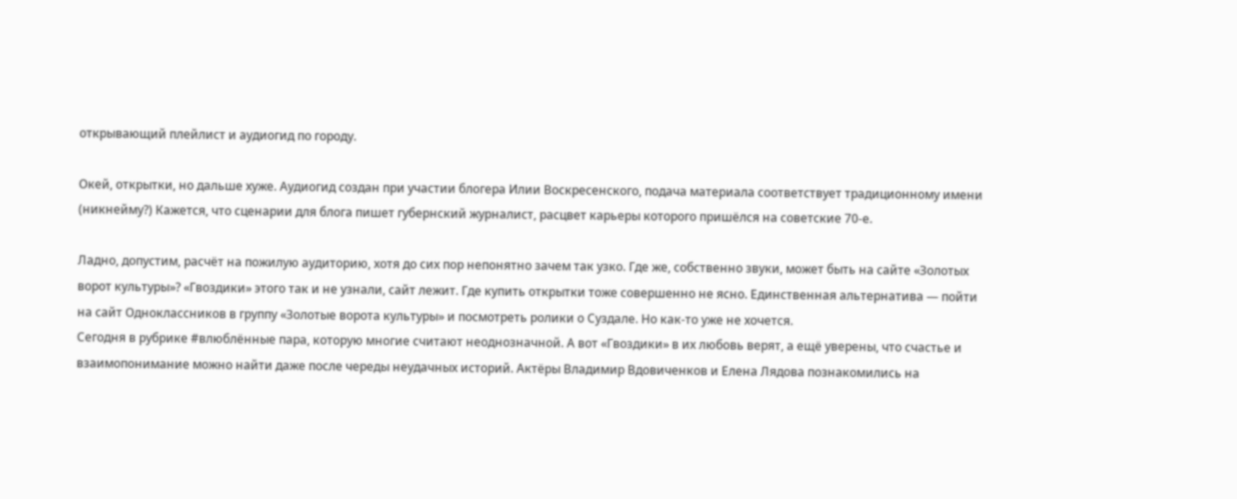открывающий плейлист и аудиогид по городу.

Окей, открытки, но дальше хуже. Аудиогид создан при участии блогера Илии Воскресенского, подача материала соответствует традиционному имени (никнейму?) Кажется, что сценарии для блога пишет губернский журналист, расцвет карьеры которого пришёлся на советские 70-е.

Ладно, допустим, расчёт на пожилую аудиторию, хотя до сих пор непонятно зачем так узко. Где же, собственно звуки, может быть на сайте «Золотых ворот культуры»? «Гвоздики» этого так и не узнали, сайт лежит. Где купить открытки тоже совершенно не ясно. Единственная альтернатива — пойти на сайт Одноклассников в группу «Золотые ворота культуры» и посмотреть ролики о Суздале. Но как-то уже не хочется.
Сегодня в рубрике #влюблённые пара, которую многие считают неоднозначной. А вот «Гвоздики» в их любовь верят, а ещё уверены, что счастье и взаимопонимание можно найти даже после череды неудачных историй. Актёры Владимир Вдовиченков и Елена Лядова познакомились на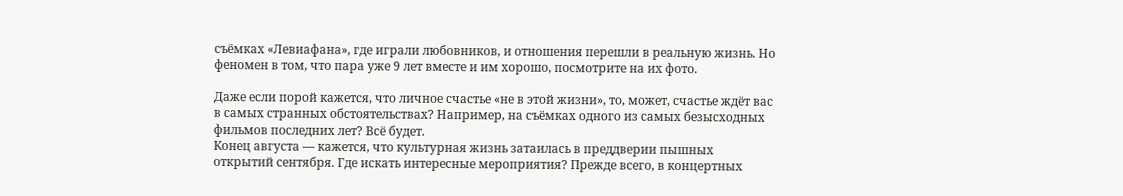съёмках «Левиафана», где играли любовников, и отношения перешли в реальную жизнь. Но феномен в том, что пара уже 9 лет вместе и им хорошо, посмотрите на их фото.

Даже если порой кажется, что личное счастье «не в этой жизни», то, может, счастье ждёт вас в самых странных обстоятельствах? Например, на съёмках одного из самых безысходных фильмов последних лет? Всё будет.
Конец августа — кажется, что культурная жизнь затаилась в преддверии пышных открытий сентября. Где искать интересные мероприятия? Прежде всего, в концертных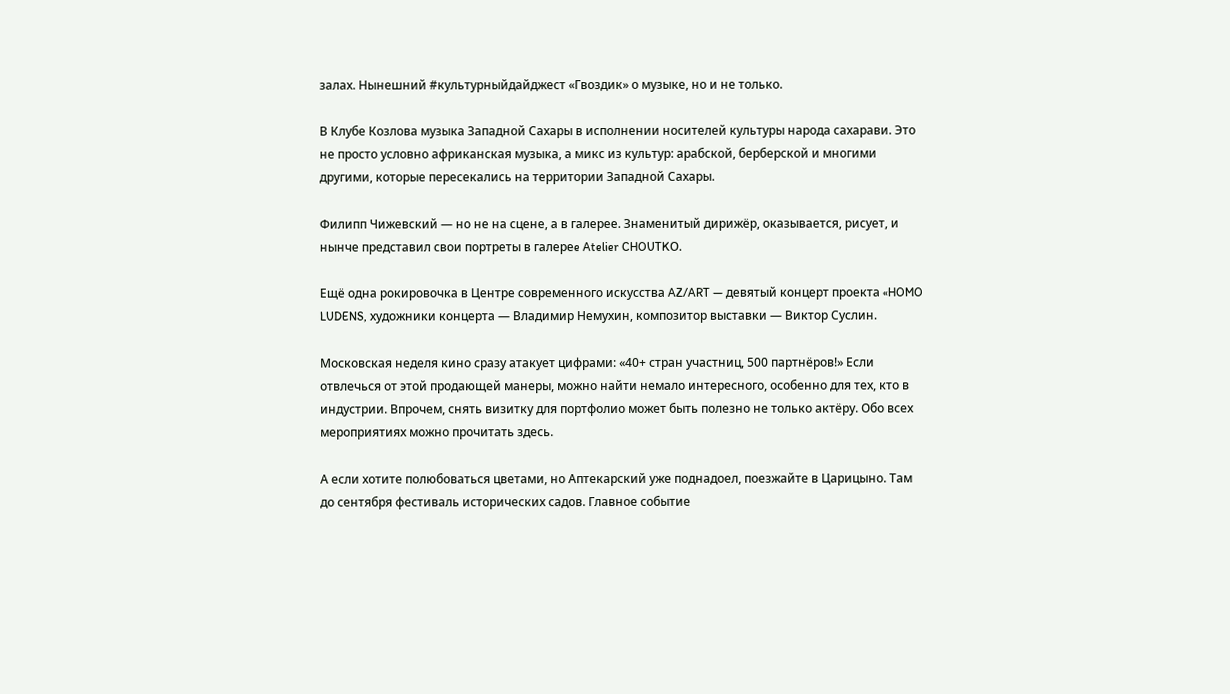залах. Нынешний #культурныйдайджест «Гвоздик» о музыке, но и не только.

В Клубе Козлова музыка Западной Сахары в исполнении носителей культуры народа сахарави. Это не просто условно африканская музыка, а микс из культур: арабской, берберской и многими другими, которые пересекались на территории Западной Сахары.

Филипп Чижевский — но не на сцене, а в галерее. Знаменитый дирижёр, оказывается, рисует, и нынче представил свои портреты в галереe Atelier CHOUTKО.

Ещё одна рокировочка в Центре современного искусства AZ/ART — девятый концерт проекта «HOMO LUDENS, художники концерта — Владимир Немухин, композитор выставки — Виктор Суслин.

Московская неделя кино сразу атакует цифрами: «40+ стран участниц, 500 партнёров!» Если отвлечься от этой продающей манеры, можно найти немало интересного, особенно для тех, кто в индустрии. Впрочем, снять визитку для портфолио может быть полезно не только актёру. Обо всех мероприятиях можно прочитать здесь.

А если хотите полюбоваться цветами, но Аптекарский уже поднадоел, поезжайте в Царицыно. Там до сентября фестиваль исторических садов. Главное событие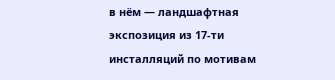в нём — ландшафтная экспозиция из 17-ти инсталляций по мотивам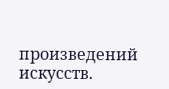произведений искусств.